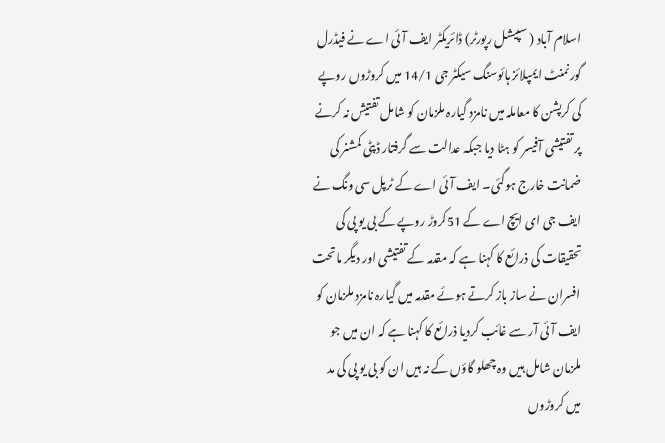اسلام آباد ( سپیشل رپورٹر) ڈائریکٹر ایف آئی اے نے فیڈرل گورنمنٹ ایمپلائز ہائوسنگ سیکٹر جی 14/1 میں کروڑوں روپے کی کرپشن کا معاملہ میں نامزد گیارہ ملزمان کو شامل تفتیش نہ کرنے پر تفتیشی آفیسر کو ہٹا دیا جبکہ عدالت سے گرفتار ڈپٹی کمشنر کی ضمانت خارج ہوگئی۔ ایف آئی اے کے ٹرپل سی ونگ نے ایف جی ای ایچ اے کے 51کروڑ روپے کے بی یو پی کی تحقیقات کی ذرائع کا کہنا ہے کہ مقدمہ کے تفتیشی اور دیگر ماتحت افسران نے ساز باز کرتے ہوئے مقدمہ میں گیارہ نامزد ملزمان کو ایف آئی آر سے غائب کردیا ذرائع کا کہنا ہے کہ ان میں جو ملزمان شامل ہیں وہ چھلو گاؤں کے نہ ہیں ان کو بی یو پی کی مد میں کروڑوں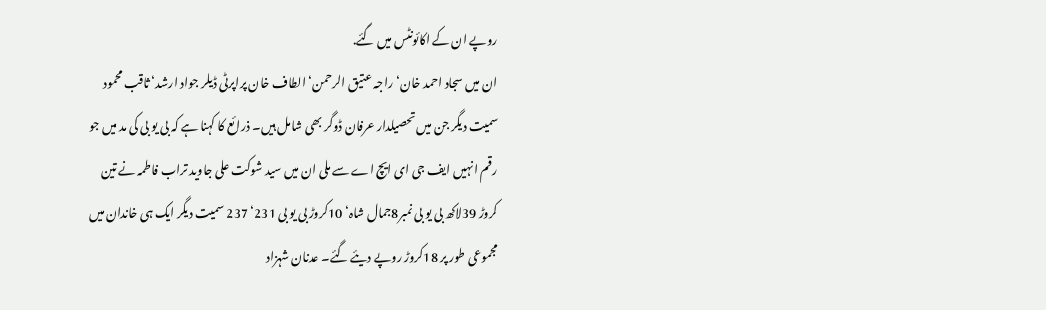روپے ان کے اکائونٹس میں گئے.
ان میں سجاد احمد خان‘ راجہ عتیق الرحمن‘ الطاف خان پراپرٹی ڈیلر جواد ارشد‘ ثاقب محمود سمیت دیگر جن میں تحصیلدار عرفان ڈوگر بھی شامل ہیں۔ ذرائع کا کہنا ہے کہ بی یو بی کی مد میں جو رقم انہیں ایف جی ای ایچ اے سے ملی ان میں سید شوکت علی جاوید تراب فاطمہ نے تین کروڑ 39لاکھ بی یو بی نمبر8جمال شاہ‘ 10کروڑ بی یو بی 231‘ 237 سمیت دیگر ایک ہی خاندان میں مجموعی طور پر 18کروڑ روپے دیئے گئے۔ عدنان شہزاد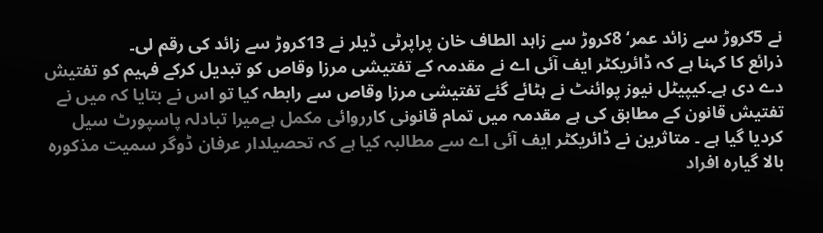نے 5کروڑ سے زائد عمر‘ 8کروڑ سے زاہد الطاف خان پراپرٹی ڈیلر نے 13کروڑ سے زائد کی رقم لی۔
ذرائع کا کہنا ہے کہ ڈائریکٹر ایف آئی اے نے مقدمہ کے تفتیشی مرزا وقاص کو تبدیل کرکے فہیم کو تفتیش دے دی ہے۔کیپیٹل نیوز پوائنٹ نے ہٹائے گئے تفتیشی مرزا وقاص سے رابطہ کیا تو اس نے بتایا کہ میں نے تفتیش قانون کے مطابق کی ہے مقدمہ میں تمام قانونی کارروائی مکمل ہےمیرا تبادلہ پاسپورٹ سیل کردیا گیا ہے ۔ متاثرین نے ڈائریکٹر ایف آئی اے سے مطالبہ کیا ہے کہ تحصیلدار عرفان ڈوگر سمیت مذکورہ بالا گیارہ افراد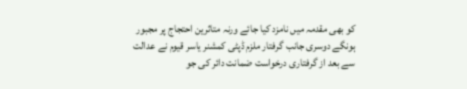کو بھی مقدمہ میں نامزد کیا جائے ورنہ متاثرین احتجاج پر مجبور ہونگے دوسری جانب گرفتار ملزم ڈپٹی کمشنر یاسر قیوم نے عدالت سے بعد از گرفتاری درخواست ضمانت دائر کی جو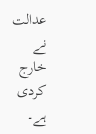عدالت نے خارج کردی ہے۔